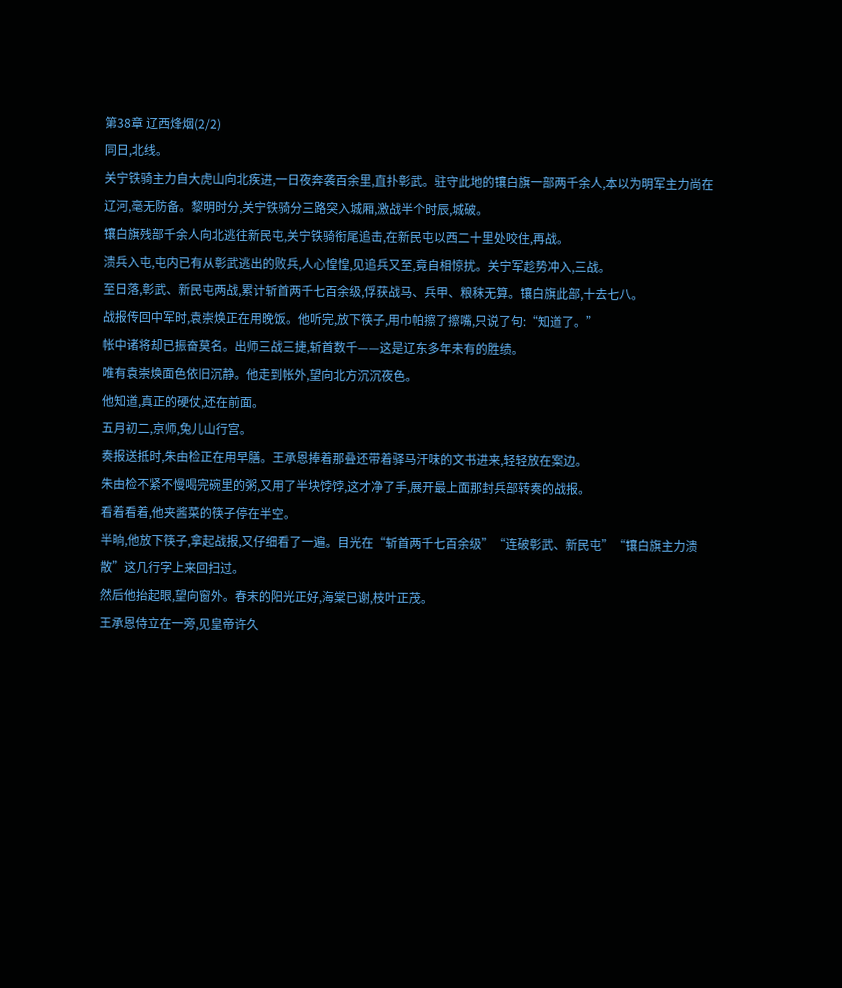第38章 辽西烽烟(2/2)
同日,北线。
关宁铁骑主力自大虎山向北疾进,一日夜奔袭百余里,直扑彰武。驻守此地的镶白旗一部两千余人,本以为明军主力尚在辽河,毫无防备。黎明时分,关宁铁骑分三路突入城厢,激战半个时辰,城破。
镶白旗残部千余人向北逃往新民屯,关宁铁骑衔尾追击,在新民屯以西二十里处咬住,再战。
溃兵入屯,屯内已有从彰武逃出的败兵,人心惶惶,见追兵又至,竟自相惊扰。关宁军趁势冲入,三战。
至日落,彰武、新民屯两战,累计斩首两千七百余级,俘获战马、兵甲、粮秣无算。镶白旗此部,十去七八。
战报传回中军时,袁崇焕正在用晚饭。他听完,放下筷子,用巾帕擦了擦嘴,只说了句:“知道了。”
帐中诸将却已振奋莫名。出师三战三捷,斩首数千——这是辽东多年未有的胜绩。
唯有袁崇焕面色依旧沉静。他走到帐外,望向北方沉沉夜色。
他知道,真正的硬仗,还在前面。
五月初二,京师,兔儿山行宫。
奏报送抵时,朱由检正在用早膳。王承恩捧着那叠还带着驿马汗味的文书进来,轻轻放在案边。
朱由检不紧不慢喝完碗里的粥,又用了半块饽饽,这才净了手,展开最上面那封兵部转奏的战报。
看着看着,他夹酱菜的筷子停在半空。
半晌,他放下筷子,拿起战报,又仔细看了一遍。目光在“斩首两千七百余级”“连破彰武、新民屯”“镶白旗主力溃散”这几行字上来回扫过。
然后他抬起眼,望向窗外。春末的阳光正好,海棠已谢,枝叶正茂。
王承恩侍立在一旁,见皇帝许久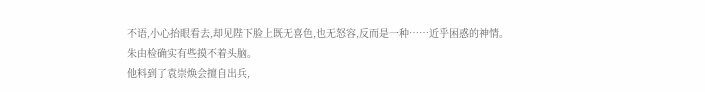不语,小心抬眼看去,却见陛下脸上既无喜色,也无怒容,反而是一种……近乎困惑的神情。
朱由检确实有些摸不着头脑。
他料到了袁崇焕会擅自出兵,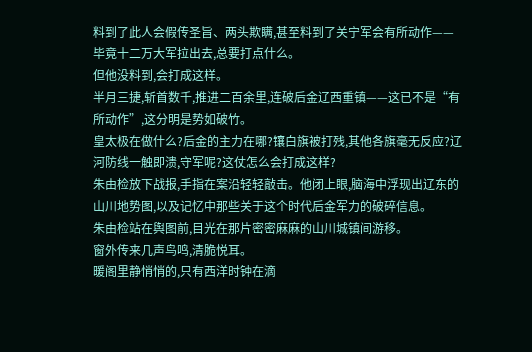料到了此人会假传圣旨、两头欺瞒,甚至料到了关宁军会有所动作——毕竟十二万大军拉出去,总要打点什么。
但他没料到,会打成这样。
半月三捷,斩首数千,推进二百余里,连破后金辽西重镇——这已不是“有所动作”,这分明是势如破竹。
皇太极在做什么?后金的主力在哪?镶白旗被打残,其他各旗毫无反应?辽河防线一触即溃,守军呢?这仗怎么会打成这样?
朱由检放下战报,手指在案沿轻轻敲击。他闭上眼,脑海中浮现出辽东的山川地势图,以及记忆中那些关于这个时代后金军力的破碎信息。
朱由检站在舆图前,目光在那片密密麻麻的山川城镇间游移。
窗外传来几声鸟鸣,清脆悦耳。
暖阁里静悄悄的,只有西洋时钟在滴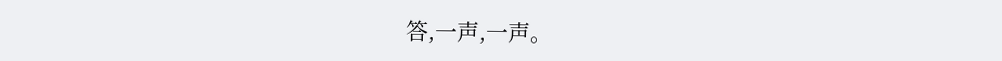答,一声,一声。